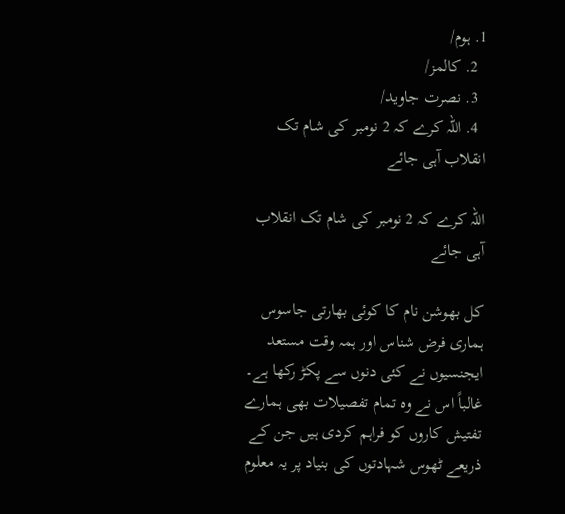1. ہوم/
  2. کالمز/
  3. نصرت جاوید/
  4. اللہ کرے کہ 2 نومبر کی شام تک انقلاب آہی جائے

اللہ کرے کہ 2 نومبر کی شام تک انقلاب آہی جائے

کل بھوشن نام کا کوئی بھارتی جاسوس ہماری فرض شناس اور ہمہ وقت مستعد ایجنسیوں نے کئی دنوں سے پکڑ رکھا ہے۔ غالباً اس نے وہ تمام تفصیلات بھی ہمارے تفتیش کاروں کو فراہم کردی ہیں جن کے ذریعے ٹھوس شہادتوں کی بنیاد پر یہ معلوم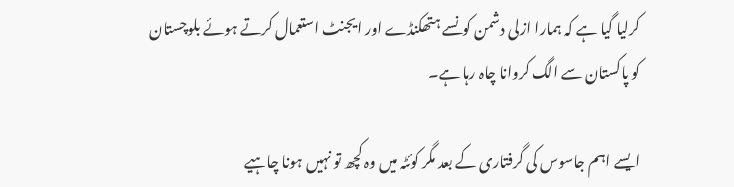کرلیا گیا ہے کہ ہمارا ازلی دشمن کونسے ہتھکنڈے اور ایجنٹ استعمال کرتے ہوئے بلوچستان کو پاکستان سے الگ کروانا چاہ رہا ہے۔

ایسے اہم جاسوس کی گرفتاری کے بعد مگر کوئٹہ میں وہ کچھ تو نہیں ہونا چاہیے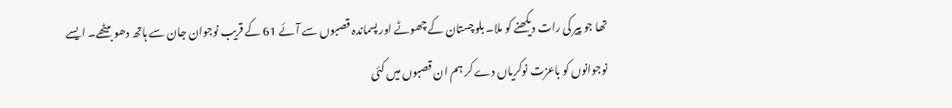تھا جو پیر کی رات دیکھنے کو ملا۔ بلوچستان کے چھوٹے اور پسماندہ قصبوں سے آئے 61 کے قریب نوجوان جان سے ہاتھ دھو بیٹھے۔ ایسے نوجوانوں کو باعزت نوکریاں دے کر ہم ان قصبوں میں کئی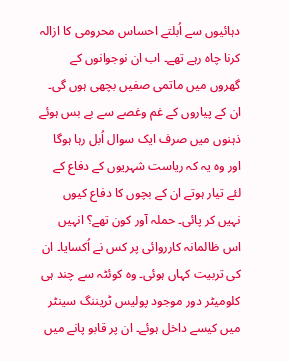دہائیوں سے اُبلتے احساس محرومی کا ازالہ کرنا چاہ رہے تھے۔ اب ان نوجوانوں کے گھروں میں ماتمی صفیں بچھی ہوں گی۔ ان کے پیاروں کے غم وغصے سے بے بس ہوئے ذہنوں میں صرف ایک سوال اُبل رہا ہوگا اور وہ یہ کہ ریاست شہریوں کے دفاع کے لئے تیار ہوتے ان کے بچوں کا دفاع کیوں نہیں کر پائی۔ حملہ آور کون تھے؟ انہیں اس ظالمانہ کارروائی پر کس نے اُکسایا۔ ان کی تربیت کہاں ہوئی۔ وہ کوئٹہ سے چند ہی کلومیٹر دور موجود پولیس ٹریننگ سینٹر میں کیسے داخل ہوئے۔ ان پر قابو پانے میں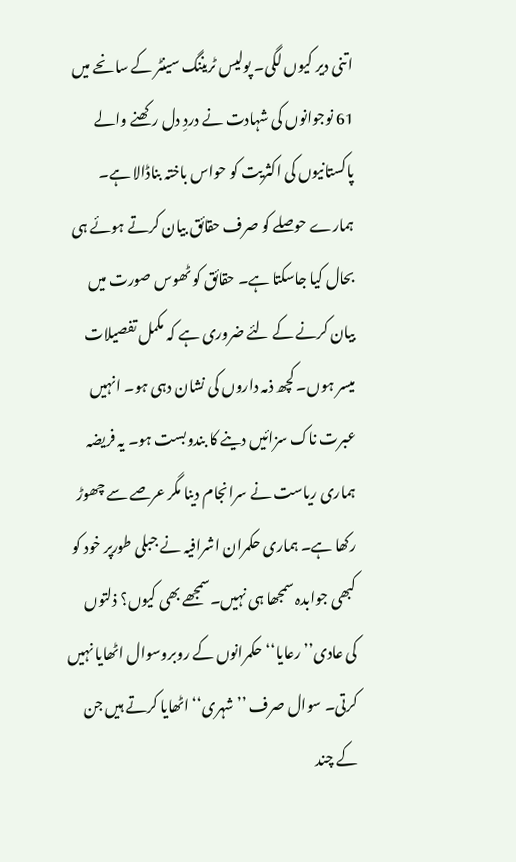اتنی دیر کیوں لگی۔ پولیس ٹریننگ سینٹر کے سانحے میں 61 نوجوانوں کی شہادت نے دردِ دل رکھنے والے پاکستانیوں کی اکثریت کو حواس باختہ بناڈالا ہے۔ ہمارے حوصلے کو صرف حقائق بیان کرتے ہوئے ہی بحال کیا جاسکتا ہے۔ حقائق کو ٹھوس صورت میں بیان کرنے کے لئے ضروری ہے کہ مکمل تفصیلات میسر ہوں۔ کچھ ذمہ داروں کی نشان دہی ہو۔ انہیں عبرت ناک سزائیں دینے کا بندوبست ہو۔ یہ فریضہ ہماری ریاست نے سرانجام دینا مگر عرصے سے چھوڑ رکھا ہے۔ ہماری حکمران اشرافیہ نے جبلی طورپر خود کو کبھی جوابدہ سمجھا ہی نہیں۔سمجھے بھی کیوں؟ ذلتوں کی عادی’’رعایا‘‘ حکمرانوں کے روبروسوال اٹھایا نہیں کرتی۔ سوال صرف ’’شہری‘‘ اٹھایا کرتے ہیں جن کے چند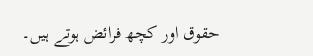حقوق اور کچھ فرائض ہوتے ہیں۔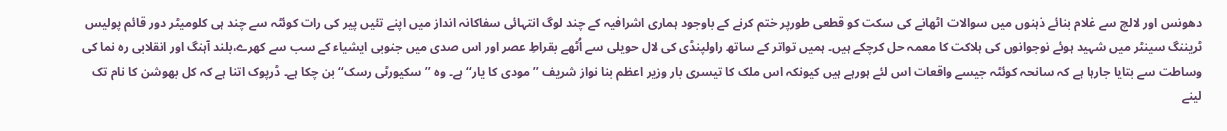دھونس اور لالچ سے غلام بنائے ذہنوں میں سوالات اٹھانے کی سکت کو قطعی طورپر ختم کرنے کے باوجود ہماری اشرافیہ کے چند لوگ انتہائی سفاکانہ انداز میں اپنے تئیں پیر کی رات کوئٹہ سے چند ہی کلومیٹر دور قائم پولیس ٹریننگ سینٹر میں شہید ہوئے نوجوانوں کی ہلاکت کا معمہ حل کرچکے ہیں۔ ہمیں تواتر کے ساتھ راولپنڈی کی لال حویلی سے اُٹھے بقراطِ عصر اور اس صدی میں جنوبی ایشیاء کے سب سے کھرے،بلند آہنگ اور انقلابی رہ نما کی وساطت سے بتایا جارہا ہے کہ سانحہ کوئٹہ جیسے واقعات اس لئے ہورہے ہیں کیونکہ اس ملک کا تیسری بار وزیر اعظم بنا نواز شریف ’’مودی کا یار‘‘ ہے۔ وہ ’’سکیورٹی رسک‘‘ بن چکا ہے۔ ڈرپوک اتنا ہے کہ کل بھوشن کا نام تک لینے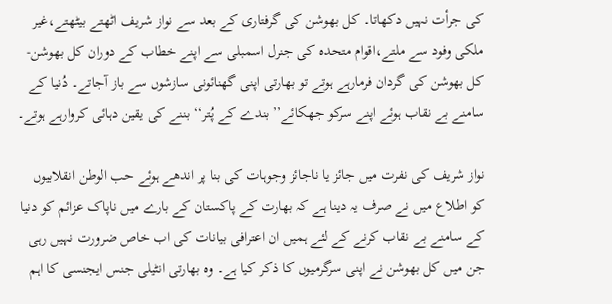کی جرأت نہیں دکھاتا۔ کل بھوشن کی گرفتاری کے بعد سے نواز شریف اٹھتے بیٹھتے،غیر ملکی وفود سے ملتے،اقوام متحدہ کی جنرل اسمبلی سے اپنے خطاب کے دوران کل بھوشن-کل بھوشن کی گردان فرمارہے ہوتے تو بھارتی اپنی گھنائونی سازشوں سے باز آجاتے۔ دُنیا کے سامنے بے نقاب ہوئے اپنے سرکو جھکائے’’بندے کے پُتر‘‘ بننے کی یقین دہائی کروارہے ہوتے۔

نواز شریف کی نفرت میں جائز یا ناجائز وجوہات کی بنا پر اندھے ہوئے حب الوطن انقلابیوں کو اطلاع میں نے صرف یہ دینا ہے کہ بھارت کے پاکستان کے بارے میں ناپاک عزائم کو دنیا کے سامنے بے نقاب کرنے کے لئے ہمیں ان اعترافی بیانات کی اب خاص ضرورت نہیں رہی جن میں کل بھوشن نے اپنی سرگرمیوں کا ذکر کیا ہے۔ وہ بھارتی انٹیلی جنس ایجنسی کا اہم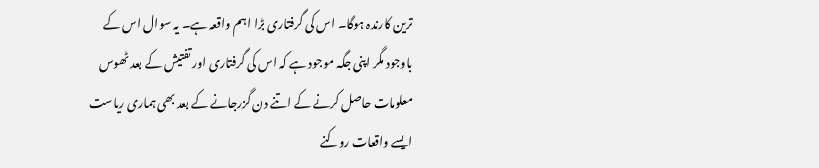ترین کارندہ ہوگا۔ اس کی گرفتاری بڑا اہم واقعہ ہے۔ یہ سوال اس کے باوجود مگر اپنی جگہ موجود ہے کہ اس کی گرفتاری اور تفتیش کے بعد ٹھوس معلومات حاصل کرنے کے اتنے دن گزرجانے کے بعد بھی ہماری ریاست ایسے واقعات روکنے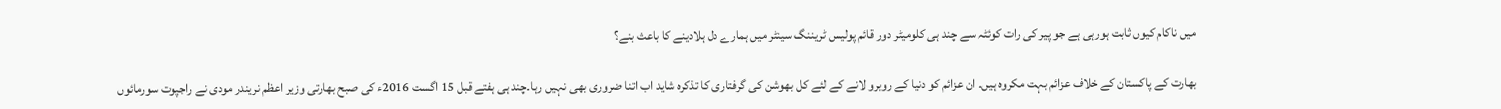میں ناکام کیوں ثابت ہورہی ہے جو پیر کی رات کوئٹہ سے چند ہی کلومیٹر دور قائم پولیس ٹریننگ سینٹر میں ہمارے دل ہلادینے کا باعث بنے؟

بھارت کے پاکستان کے خلاف عزائم بہت مکروہ ہیں۔ ان عزائم کو دنیا کے روبرو لانے کے لئے کل بھوشن کی گرفتاری کا تذکرہ شاید اب اتنا ضروری بھی نہیں رہا۔چند ہی ہفتے قبل 15 اگست 2016ء کی صبح بھارتی وزیر اعظم نریندر مودی نے راجپوت سورمائوں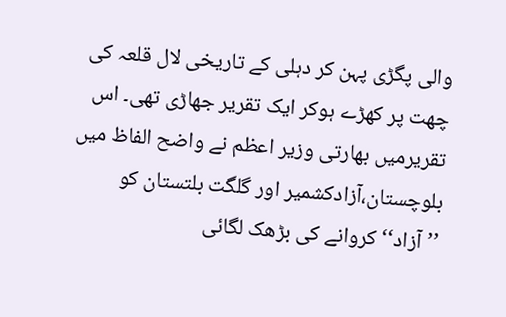والی پگڑی پہن کر دہلی کے تاریخی لال قلعہ کی چھت پر کھڑے ہوکر ایک تقریر جھاڑی تھی۔ اس تقریرمیں بھارتی وزیر اعظم نے واضح الفاظ میں بلوچستان،آزادکشمیر اور گلگت بلتستان کو ’’آزاد‘‘کروانے کی بڑھک لگائی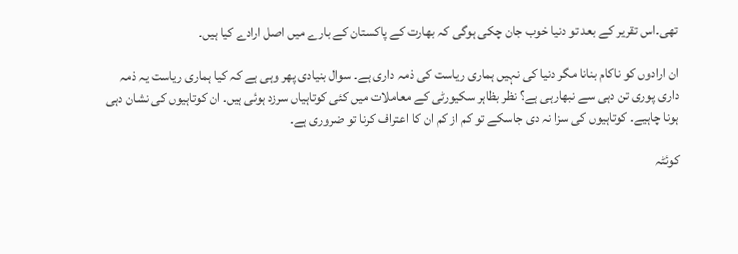تھی۔اس تقریر کے بعد تو دنیا خوب جان چکی ہوگی کہ بھارت کے پاکستان کے بارے میں اصل ارادے کیا ہیں۔

ان ارادوں کو ناکام بنانا مگر دنیا کی نہیں ہماری ریاست کی ذمہ داری ہے۔ سوال بنیادی پھر وہی ہے کہ کیا ہماری ریاست یہ ذمہ داری پوری تن دہی سے نبھارہی ہے؟ نظر بظاہر سکیورٹی کے معاملات میں کئی کوتاہیاں سرزد ہوئی ہیں۔ ان کوتاہیوں کی نشان دہی ہونا چاہیے۔ کوتاہیوں کی سزا نہ دی جاسکے تو کم از کم ان کا اعتراف کرنا تو ضروری ہے۔

کوئٹہ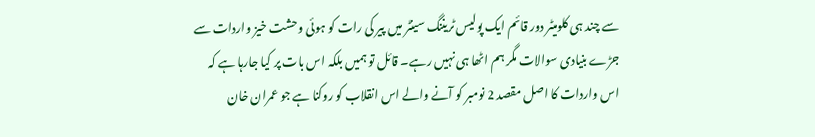سے چند ہی کلومیٹر دور قائم ایک پولیس ٹریننگ سینٹر میں پیر کی رات کو ہوئی وحشت خیز واردات سے جڑے بنیادی سوالات مگر ہم اٹھا ہی نہیں رہے۔ قائل تو ہمیں بلکہ اس بات پر کیا جارہا ہے کہ اس واردات کا اصل مقصد 2 نومبر کو آنے والے اس انقلاب کو روکنا ہے جو عمران خان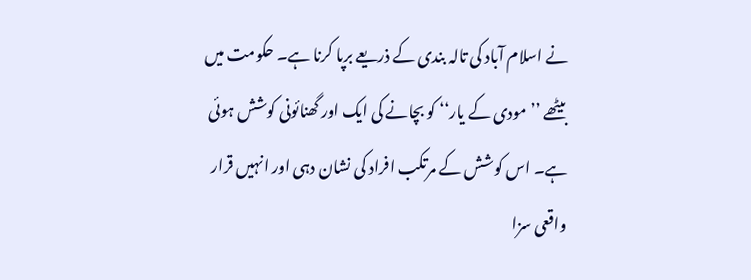نے اسلام آباد کی تالہ بندی کے ذریعے برپا کرنا ہے۔ حکومت میں بیٹھے ’’مودی کے یار‘‘ کو بچانے کی ایک اور گھنائونی کوشش ہوئی ہے۔ اس کوشش کے مرتکب افراد کی نشان دہی اور انہیں قرار واقعی سزا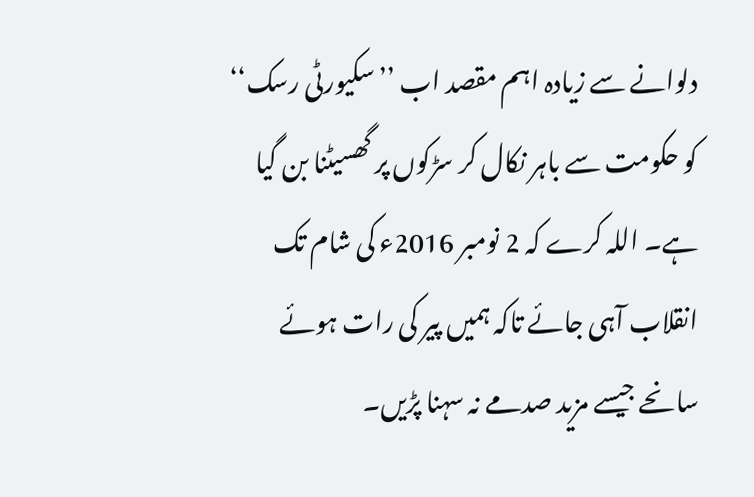دلوانے سے زیادہ اہم مقصد اب ’’سکیورٹی رسک‘‘ کو حکومت سے باہر نکال کر سڑکوں پر گھسیٹنا بن گیا ہے۔ اللہ کرے کہ 2 نومبر 2016ء کی شام تک انقلاب آہی جائے تاکہ ہمیں پیر کی رات ہوئے سانحے جیسے مزید صدمے نہ سہنا پڑیں۔